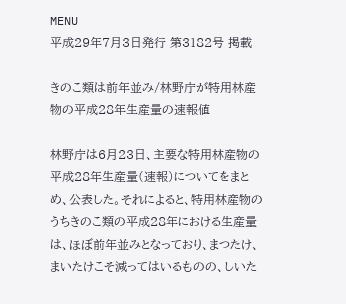MENU
平成29年7月3日発行 第3182号 掲載

きのこ類は前年並み/林野庁が特用林産物の平成28年生産量の速報値

林野庁は6月23日、主要な特用林産物の平成28年生産量(速報)についてをまとめ、公表した。それによると、特用林産物のうちきのこ類の平成28年における生産量は、ほぼ前年並みとなっており、まつたけ、まいたけこそ減ってはいるものの、しいた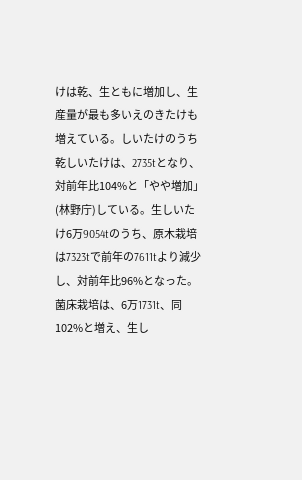けは乾、生ともに増加し、生産量が最も多いえのきたけも増えている。しいたけのうち乾しいたけは、2735tとなり、対前年比104%と「やや増加」(林野庁)している。生しいたけ6万9054tのうち、原木栽培は7323tで前年の7611tより減少し、対前年比96%となった。菌床栽培は、6万1731t、同102%と増え、生し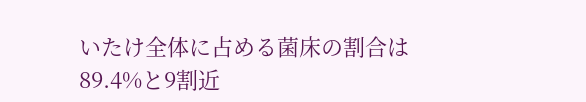いたけ全体に占める菌床の割合は89.4%と9割近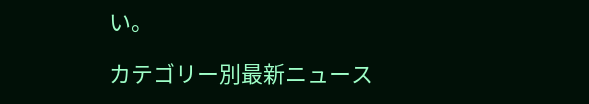い。

カテゴリー別最新ニュース